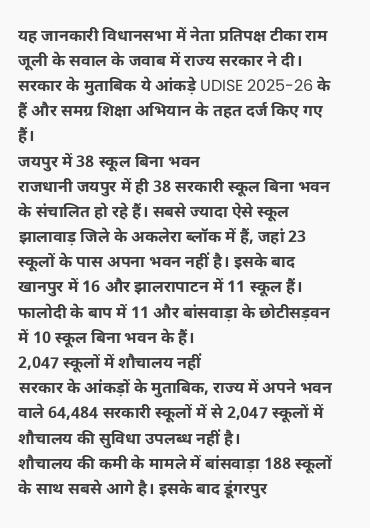यह जानकारी विधानसभा में नेता प्रतिपक्ष टीका राम जूली के सवाल के जवाब में राज्य सरकार ने दी। सरकार के मुताबिक ये आंकड़े UDISE 2025-26 के हैं और समग्र शिक्षा अभियान के तहत दर्ज किए गए हैं।
जयपुर में 38 स्कूल बिना भवन
राजधानी जयपुर में ही 38 सरकारी स्कूल बिना भवन के संचालित हो रहे हैं। सबसे ज्यादा ऐसे स्कूल झालावाड़ जिले के अकलेरा ब्लॉक में हैं, जहां 23 स्कूलों के पास अपना भवन नहीं है। इसके बाद खानपुर में 16 और झालरापाटन में 11 स्कूल हैं।
फालोदी के बाप में 11 और बांसवाड़ा के छोटीसड़वन में 10 स्कूल बिना भवन के हैं।
2,047 स्कूलों में शौचालय नहीं
सरकार के आंकड़ों के मुताबिक, राज्य में अपने भवन वाले 64,484 सरकारी स्कूलों में से 2,047 स्कूलों में शौचालय की सुविधा उपलब्ध नहीं है।
शौचालय की कमी के मामले में बांसवाड़ा 188 स्कूलों के साथ सबसे आगे है। इसके बाद डूंगरपुर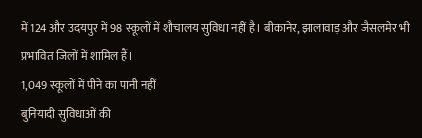में 124 और उदयपुर में 98 स्कूलों में शौचालय सुविधा नहीं है। बीकानेर, झालावाड़ और जैसलमेर भी प्रभावित जिलों में शामिल हैं।
1,049 स्कूलों में पीने का पानी नहीं
बुनियादी सुविधाओं की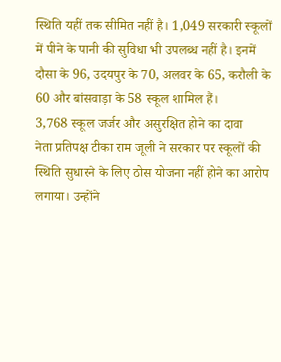स्थिति यहीं तक सीमित नहीं है। 1,049 सरकारी स्कूलों में पीने के पानी की सुविधा भी उपलब्ध नहीं है। इनमें दौसा के 96, उदयपुर के 70, अलवर के 65, करौली के 60 और बांसवाड़ा के 58 स्कूल शामिल हैं।
3,768 स्कूल जर्जर और असुरक्षित होने का दावा
नेता प्रतिपक्ष टीका राम जूली ने सरकार पर स्कूलों की स्थिति सुधारने के लिए ठोस योजना नहीं होने का आरोप लगाया। उन्होंने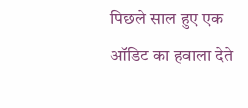पिछले साल हुए एक ऑडिट का हवाला देते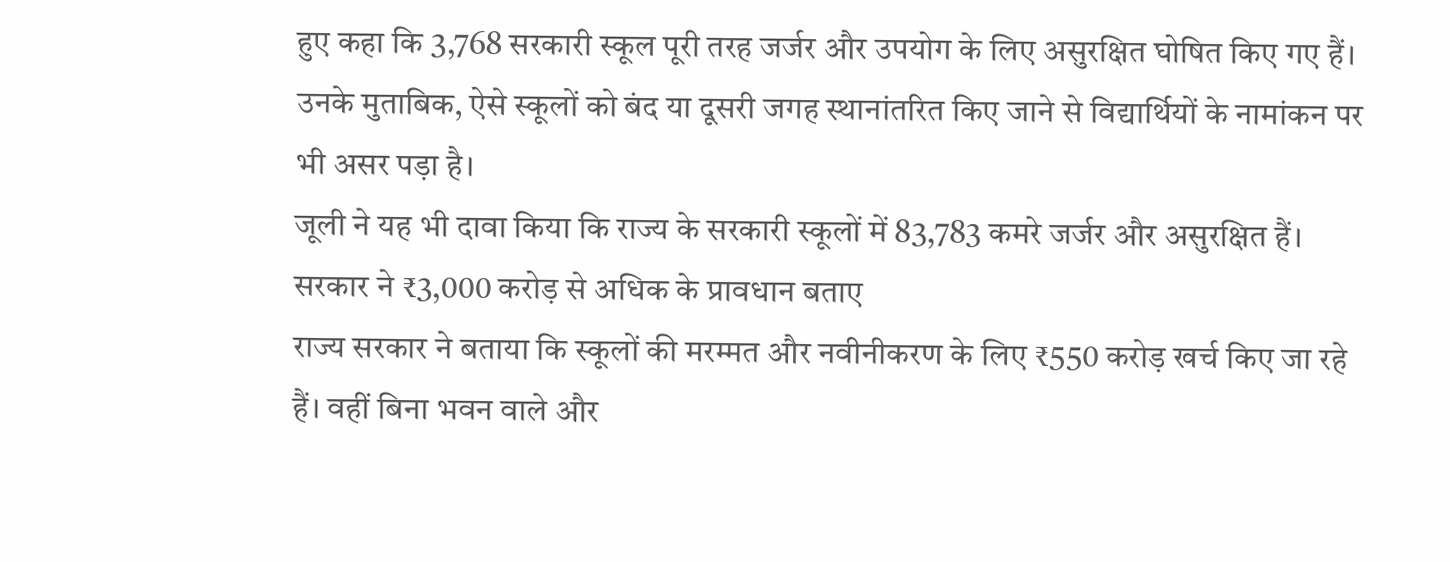हुए कहा कि 3,768 सरकारी स्कूल पूरी तरह जर्जर और उपयोग के लिए असुरक्षित घोषित किए गए हैं। उनके मुताबिक, ऐसे स्कूलों को बंद या दूसरी जगह स्थानांतरित किए जाने से विद्यार्थियों के नामांकन पर भी असर पड़ा है।
जूली ने यह भी दावा किया कि राज्य के सरकारी स्कूलों में 83,783 कमरे जर्जर और असुरक्षित हैं।
सरकार ने ₹3,000 करोड़ से अधिक के प्रावधान बताए
राज्य सरकार ने बताया कि स्कूलों की मरम्मत और नवीनीकरण के लिए ₹550 करोड़ खर्च किए जा रहे हैं। वहीं बिना भवन वाले और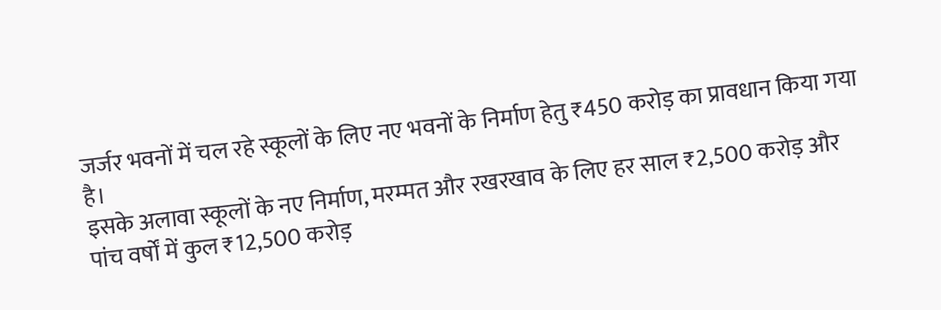जर्जर भवनों में चल रहे स्कूलों के लिए नए भवनों के निर्माण हेतु ₹450 करोड़ का प्रावधान किया गया है।
इसके अलावा स्कूलों के नए निर्माण, मरम्मत और रखरखाव के लिए हर साल ₹2,500 करोड़ और पांच वर्षों में कुल ₹12,500 करोड़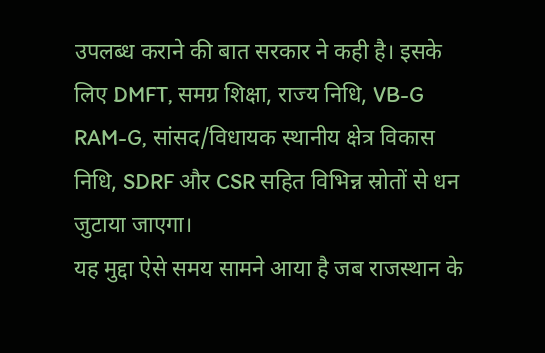उपलब्ध कराने की बात सरकार ने कही है। इसके लिए DMFT, समग्र शिक्षा, राज्य निधि, VB-G RAM-G, सांसद/विधायक स्थानीय क्षेत्र विकास निधि, SDRF और CSR सहित विभिन्न स्रोतों से धन जुटाया जाएगा।
यह मुद्दा ऐसे समय सामने आया है जब राजस्थान के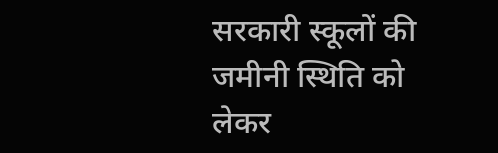सरकारी स्कूलों की जमीनी स्थिति को लेकर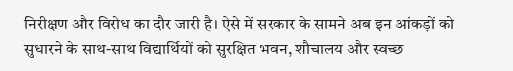निरीक्षण और विरोध का दौर जारी है। ऐसे में सरकार के सामने अब इन आंकड़ों को सुधारने के साथ-साथ विद्यार्थियों को सुरक्षित भवन, शौचालय और स्वच्छ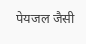पेयजल जैसी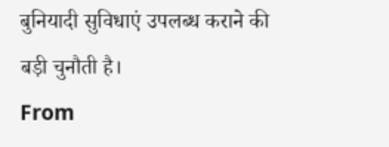बुनियादी सुविधाएं उपलब्ध कराने की बड़ी चुनौती है।
From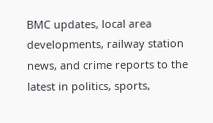BMC updates, local area developments, railway station news, and crime reports to the latest in politics, sports,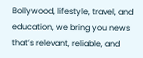Bollywood, lifestyle, travel, and education, we bring you news that’s relevant, reliable, and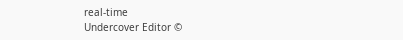real-time
Undercover Editor ©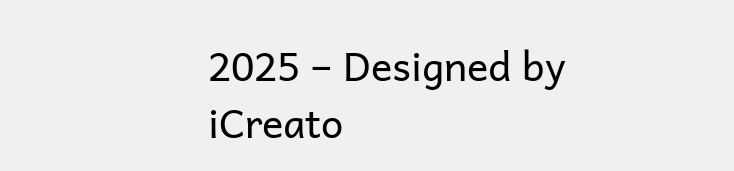2025 – Designed by iCreato